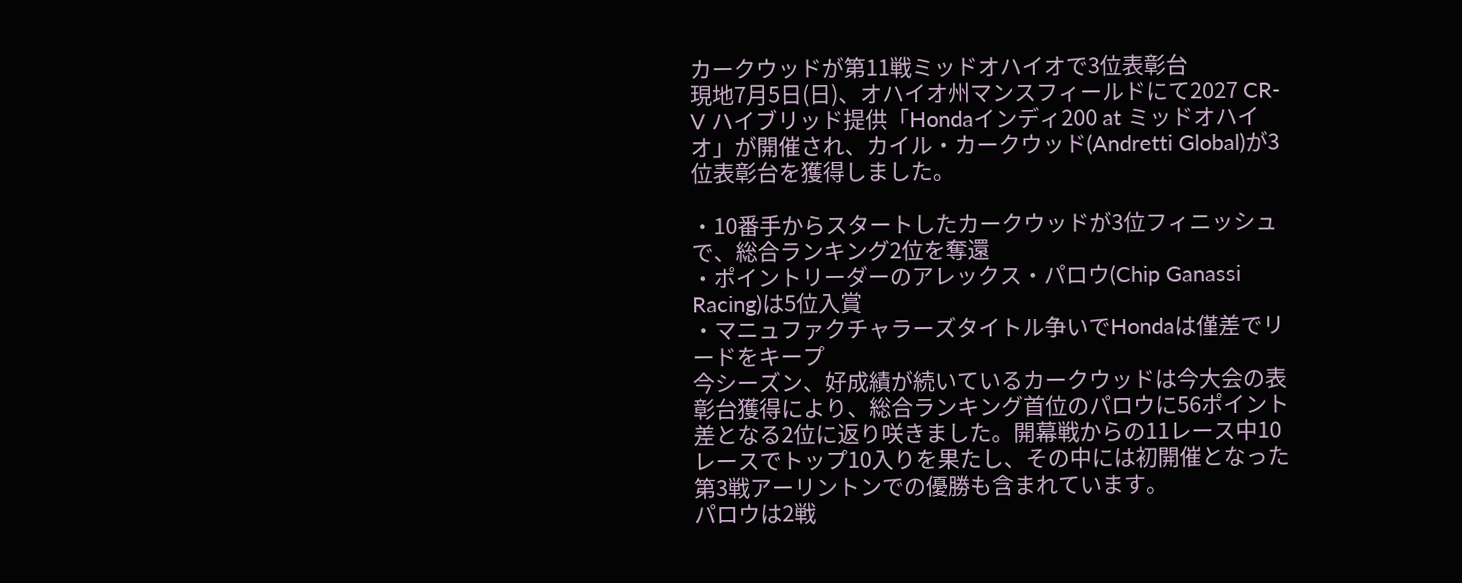カークウッドが第11戦ミッドオハイオで3位表彰台
現地7月5日(日)、オハイオ州マンスフィールドにて2027 CR-V ハイブリッド提供「Hondaインディ200 at ミッドオハイオ」が開催され、カイル・カークウッド(Andretti Global)が3位表彰台を獲得しました。

・10番手からスタートしたカークウッドが3位フィニッシュで、総合ランキング2位を奪還
・ポイントリーダーのアレックス・パロウ(Chip Ganassi Racing)は5位入賞
・マニュファクチャラーズタイトル争いでHondaは僅差でリードをキープ
今シーズン、好成績が続いているカークウッドは今大会の表彰台獲得により、総合ランキング首位のパロウに56ポイント差となる2位に返り咲きました。開幕戦からの11レース中10レースでトップ10入りを果たし、その中には初開催となった第3戦アーリントンでの優勝も含まれています。
パロウは2戦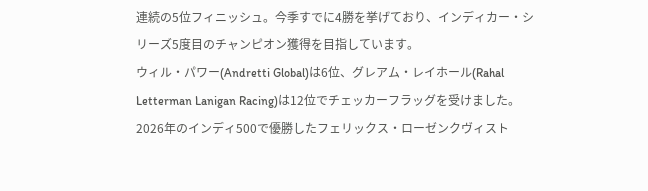連続の5位フィニッシュ。今季すでに4勝を挙げており、インディカー・シリーズ5度目のチャンピオン獲得を目指しています。
ウィル・パワー(Andretti Global)は6位、グレアム・レイホール(Rahal Letterman Lanigan Racing)は12位でチェッカーフラッグを受けました。
2026年のインディ500で優勝したフェリックス・ローゼンクヴィスト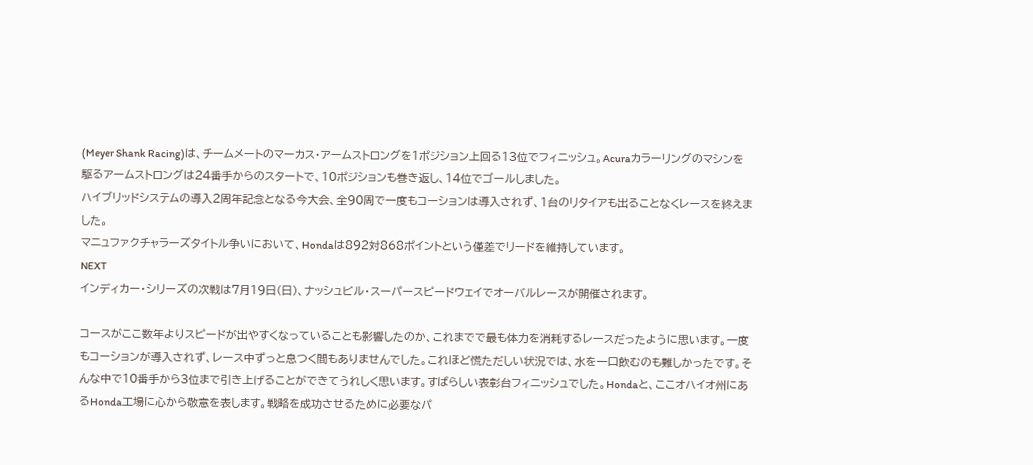(Meyer Shank Racing)は、チームメートのマーカス・アームストロングを1ポジション上回る13位でフィニッシュ。Acuraカラーリングのマシンを駆るアームストロングは24番手からのスタートで、10ポジションも巻き返し、14位でゴールしました。
ハイブリッドシステムの導入2周年記念となる今大会、全90周で一度もコーションは導入されず、1台のリタイアも出ることなくレースを終えました。
マニュファクチャラーズタイトル争いにおいて、Hondaは892対868ポイントという僅差でリードを維持しています。
NEXT
インディカー・シリーズの次戦は7月19日(日)、ナッシュビル・スーパースピードウェイでオーバルレースが開催されます。

コースがここ数年よりスピードが出やすくなっていることも影響したのか、これまでで最も体力を消耗するレースだったように思います。一度もコーションが導入されず、レース中ずっと息つく間もありませんでした。これほど慌ただしい状況では、水を一口飲むのも難しかったです。そんな中で10番手から3位まで引き上げることができてうれしく思います。すばらしい表彰台フィニッシュでした。Hondaと、ここオハイオ州にあるHonda工場に心から敬意を表します。戦略を成功させるために必要なパ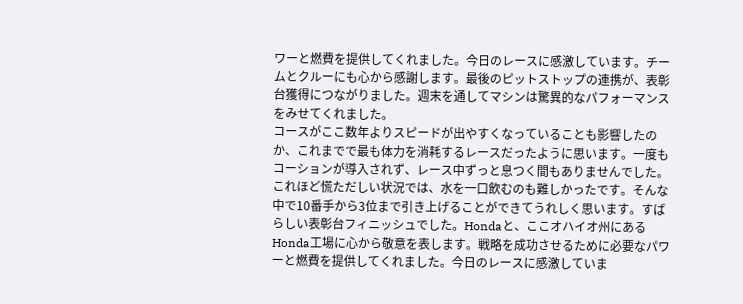ワーと燃費を提供してくれました。今日のレースに感激しています。チームとクルーにも心から感謝します。最後のピットストップの連携が、表彰台獲得につながりました。週末を通してマシンは驚異的なパフォーマンスをみせてくれました。
コースがここ数年よりスピードが出やすくなっていることも影響したのか、これまでで最も体力を消耗するレースだったように思います。一度もコーションが導入されず、レース中ずっと息つく間もありませんでした。これほど慌ただしい状況では、水を一口飲むのも難しかったです。そんな中で10番手から3位まで引き上げることができてうれしく思います。すばらしい表彰台フィニッシュでした。Hondaと、ここオハイオ州にあるHonda工場に心から敬意を表します。戦略を成功させるために必要なパワーと燃費を提供してくれました。今日のレースに感激していま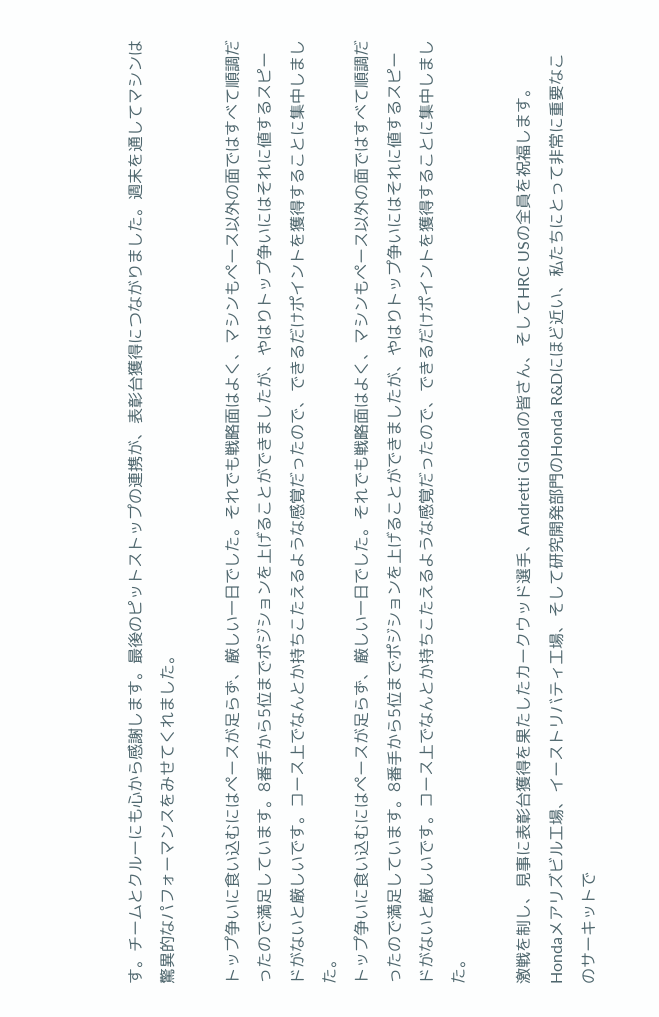す。チームとクルーにも心から感謝します。最後のピットストップの連携が、表彰台獲得につながりました。週末を通してマシンは驚異的なパフォーマンスをみせてくれました。

トップ争いに食い込むにはペースが足らず、厳しい一日でした。それでも戦略面はよく、マシンもペース以外の面ではすべて順調だったので満足しています。8番手から5位までポジションを上げることができましたが、やはりトップ争いにはそれに値するスピードがないと厳しいです。コース上でなんとか持ちこたえるような感覚だったので、できるだけポイントを獲得することに集中しました。
トップ争いに食い込むにはペースが足らず、厳しい一日でした。それでも戦略面はよく、マシンもペース以外の面ではすべて順調だったので満足しています。8番手から5位までポジションを上げることができましたが、やはりトップ争いにはそれに値するスピードがないと厳しいです。コース上でなんとか持ちこたえるような感覚だったので、できるだけポイントを獲得することに集中しました。

激戦を制し、見事に表彰台獲得を果たしたカークウッド選手、Andretti Globalの皆さん、そしてHRC USの全員を祝福します。Hondaメアリズビル工場、イーストリバティ工場、そして研究開発部門のHonda R&Dにほど近い、私たちにとって非常に重要なこのサーキットで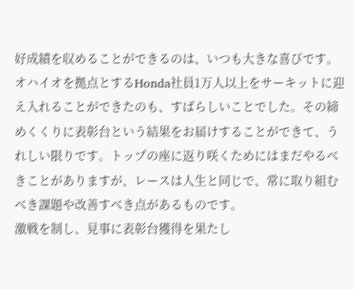好成績を収めることができるのは、いつも大きな喜びです。オハイオを拠点とするHonda社員1万人以上をサーキットに迎え入れることができたのも、すばらしいことでした。その締めくくりに表彰台という結果をお届けすることができて、うれしい限りです。トップの座に返り咲くためにはまだやるべきことがありますが、レースは人生と同じで、常に取り組むべき課題や改善すべき点があるものです。
激戦を制し、見事に表彰台獲得を果たし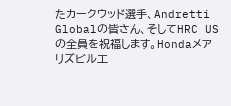たカークウッド選手、Andretti Globalの皆さん、そしてHRC USの全員を祝福します。Hondaメアリズビル工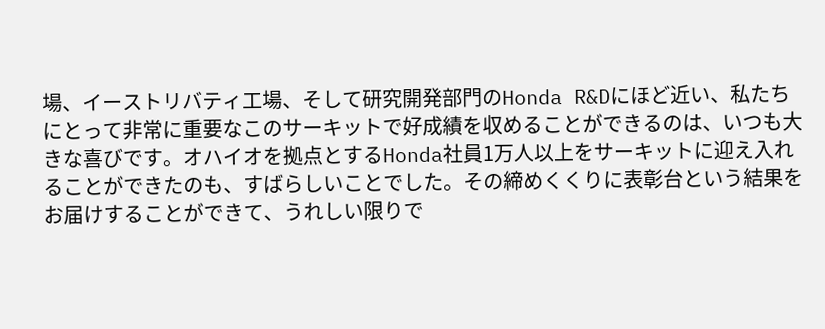場、イーストリバティ工場、そして研究開発部門のHonda R&Dにほど近い、私たちにとって非常に重要なこのサーキットで好成績を収めることができるのは、いつも大きな喜びです。オハイオを拠点とするHonda社員1万人以上をサーキットに迎え入れることができたのも、すばらしいことでした。その締めくくりに表彰台という結果をお届けすることができて、うれしい限りで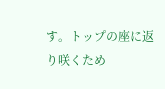す。トップの座に返り咲くため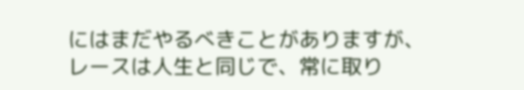にはまだやるべきことがありますが、レースは人生と同じで、常に取り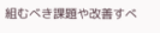組むべき課題や改善すべ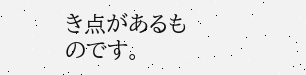き点があるものです。